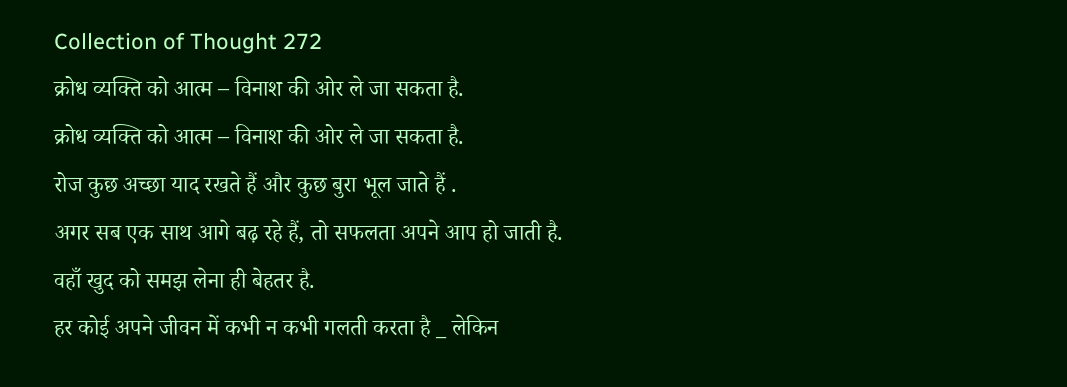Collection of Thought 272
क्रोध व्यक्ति को आत्म – विनाश की ओर ले जा सकता है.
क्रोध व्यक्ति को आत्म – विनाश की ओर ले जा सकता है.
रोज कुछ अच्छा याद रखते हैं और कुछ बुरा भूल जाते हैं .
अगर सब एक साथ आगे बढ़ रहे हैं, तो सफलता अपने आप हो जाती है.
वहाँ खुद को समझ लेना ही बेहतर है.
हर कोई अपने जीवन में कभी न कभी गलती करता है _ लेकिन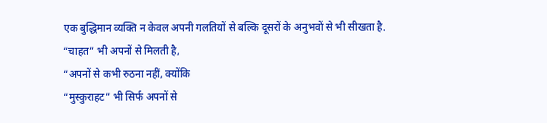एक बुद्धिमान व्यक्ति न केवल अपनी गलतियों से बल्कि दूसरों के अनुभवों से भी सीखता है.
“चाहत” भी अपनों से मिलती है,
“अपनों से कभी रुठना नहीं, क्योंकि
“मुस्कुराहट” भी सिर्फ अपनों से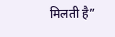मिलती है”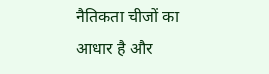नैतिकता चीजों का आधार है और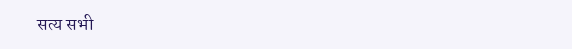सत्य सभी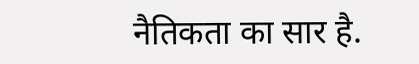नैतिकता का सार है.